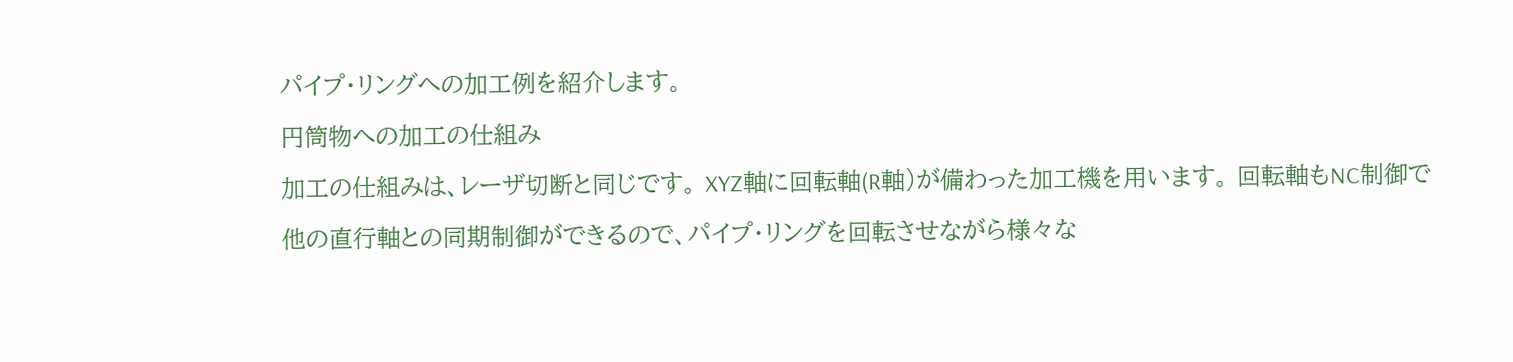パイプ・リングへの加工例を紹介します。
円筒物への加工の仕組み
加工の仕組みは、レーザ切断と同じです。 XYZ軸に回転軸(R軸)が備わった加工機を用います。 回転軸もNC制御で他の直行軸との同期制御ができるので、パイプ・リングを回転させながら様々な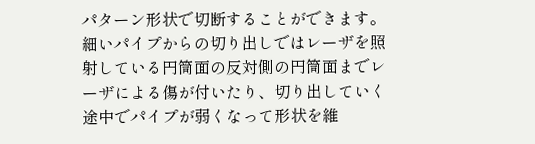パターン形状で切断することができます。
細いパイプからの切り出しではレーザを照射している円筒面の反対側の円筒面までレーザによる傷が付いたり、切り出していく途中でパイプが弱くなって形状を維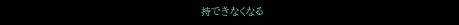持できなくなる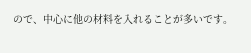ので、中心に他の材料を入れることが多いです。